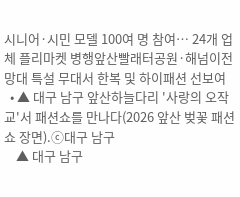시니어·시민 모델 100여 명 참여… 24개 업체 플리마켓 병행앞산빨래터공원·해넘이전망대 특설 무대서 한복 및 하이패션 선보여
  • ▲ 대구 남구 앞산하늘다리 '사랑의 오작교'서 패션쇼를 만나다(2026 앞산 벚꽃 패션쇼 장면).ⓒ대구 남구
    ▲ 대구 남구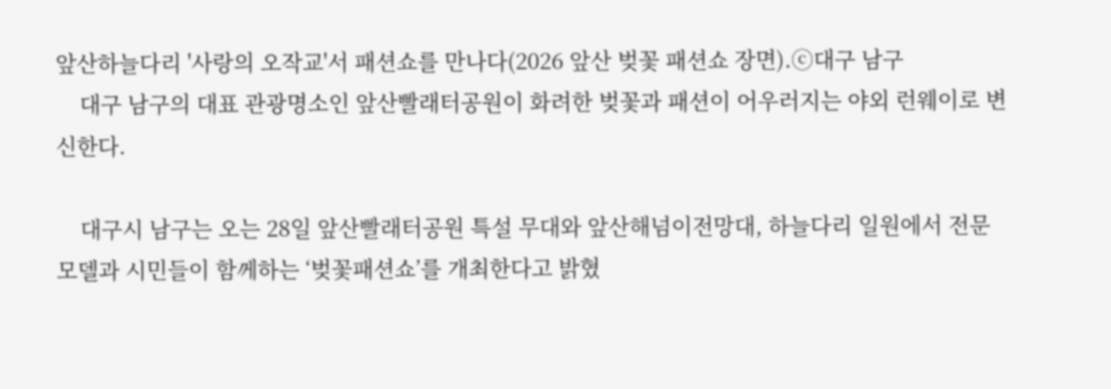앞산하늘다리 '사랑의 오작교'서 패션쇼를 만나다(2026 앞산 벚꽃 패션쇼 장면).ⓒ대구 남구
    대구 남구의 대표 관광명소인 앞산빨래터공원이 화려한 벚꽃과 패션이 어우러지는 야외 런웨이로 변신한다.

    대구시 남구는 오는 28일 앞산빨래터공원 특설 무대와 앞산해넘이전망대, 하늘다리 일원에서 전문 모델과 시민들이 함께하는 ‘벚꽃패션쇼’를 개최한다고 밝혔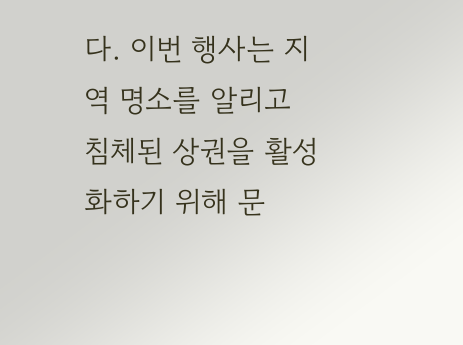다. 이번 행사는 지역 명소를 알리고 침체된 상권을 활성화하기 위해 문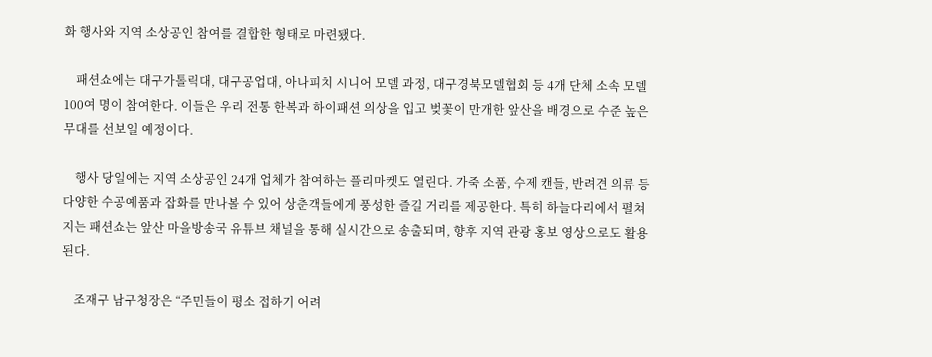화 행사와 지역 소상공인 참여를 결합한 형태로 마련됐다.

    패션쇼에는 대구가톨릭대, 대구공업대, 아나피치 시니어 모델 과정, 대구경북모델협회 등 4개 단체 소속 모델 100여 명이 참여한다. 이들은 우리 전통 한복과 하이패션 의상을 입고 벚꽃이 만개한 앞산을 배경으로 수준 높은 무대를 선보일 예정이다.

    행사 당일에는 지역 소상공인 24개 업체가 참여하는 플리마켓도 열린다. 가죽 소품, 수제 캔들, 반려견 의류 등 다양한 수공예품과 잡화를 만나볼 수 있어 상춘객들에게 풍성한 즐길 거리를 제공한다. 특히 하늘다리에서 펼쳐지는 패션쇼는 앞산 마을방송국 유튜브 채널을 통해 실시간으로 송출되며, 향후 지역 관광 홍보 영상으로도 활용된다.

    조재구 남구청장은 “주민들이 평소 접하기 어려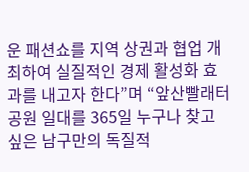운 패션쇼를 지역 상권과 협업 개최하여 실질적인 경제 활성화 효과를 내고자 한다”며 “앞산빨래터공원 일대를 365일 누구나 찾고 싶은 남구만의 독질적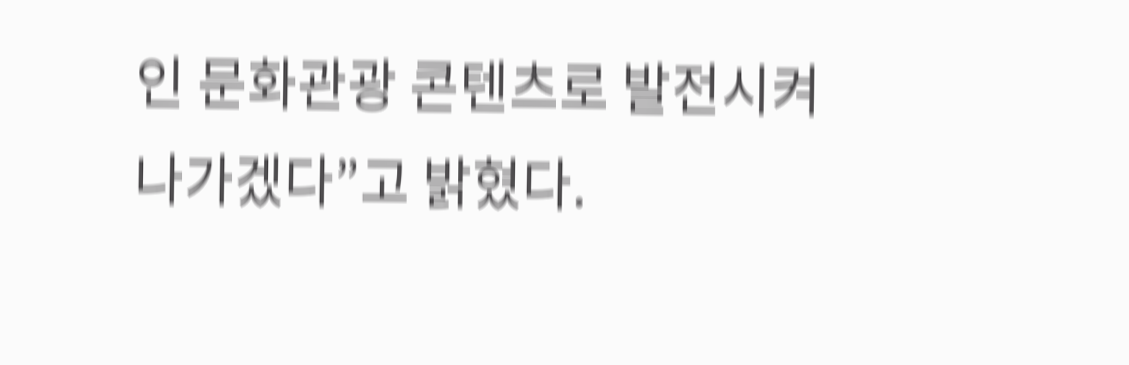인 문화관광 콘텐츠로 발전시켜 나가겠다”고 밝혔다.